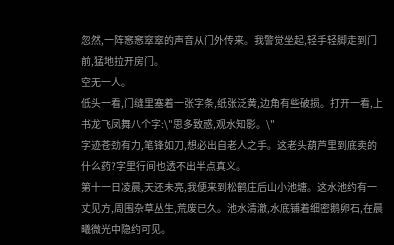忽然,一阵窸窸窣窣的声音从门外传来。我警觉坐起,轻手轻脚走到门前,猛地拉开房门。
空无一人。
低头一看,门缝里塞着一张字条,纸张泛黄,边角有些破损。打开一看,上书龙飞凤舞八个字:\"思多致惑,观水知影。\"
字迹苍劲有力,笔锋如刀,想必出自老人之手。这老头葫芦里到底卖的什么药?字里行间也透不出半点真义。
第十一日凌晨,天还未亮,我便来到松鹤庄后山小池塘。这水池约有一丈见方,周围杂草丛生,荒废已久。池水清澈,水底铺着细密鹅卵石,在晨曦微光中隐约可见。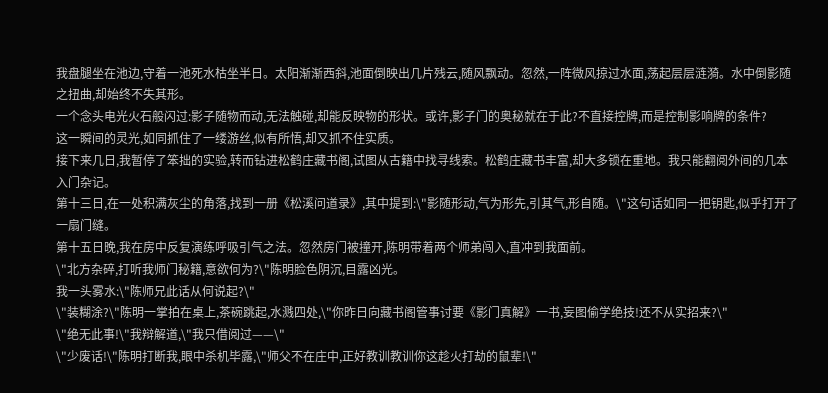我盘腿坐在池边,守着一池死水枯坐半日。太阳渐渐西斜,池面倒映出几片残云,随风飘动。忽然,一阵微风掠过水面,荡起层层涟漪。水中倒影随之扭曲,却始终不失其形。
一个念头电光火石般闪过:影子随物而动,无法触碰,却能反映物的形状。或许,影子门的奥秘就在于此?不直接控牌,而是控制影响牌的条件?
这一瞬间的灵光,如同抓住了一缕游丝,似有所悟,却又抓不住实质。
接下来几日,我暂停了笨拙的实验,转而钻进松鹤庄藏书阁,试图从古籍中找寻线索。松鹤庄藏书丰富,却大多锁在重地。我只能翻阅外间的几本入门杂记。
第十三日,在一处积满灰尘的角落,找到一册《松溪问道录》,其中提到:\"影随形动,气为形先,引其气,形自随。\"这句话如同一把钥匙,似乎打开了一扇门缝。
第十五日晚,我在房中反复演练呼吸引气之法。忽然房门被撞开,陈明带着两个师弟闯入,直冲到我面前。
\"北方杂碎,打听我师门秘籍,意欲何为?\"陈明脸色阴沉,目露凶光。
我一头雾水:\"陈师兄此话从何说起?\"
\"装糊涂?\"陈明一掌拍在桌上,茶碗跳起,水溅四处,\"你昨日向藏书阁管事讨要《影门真解》一书,妄图偷学绝技!还不从实招来?\"
\"绝无此事!\"我辩解道,\"我只借阅过——\"
\"少废话!\"陈明打断我,眼中杀机毕露,\"师父不在庄中,正好教训教训你这趁火打劫的鼠辈!\"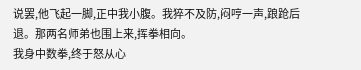说罢,他飞起一脚,正中我小腹。我猝不及防,闷哼一声,踉跄后退。那两名师弟也围上来,挥拳相向。
我身中数拳,终于怒从心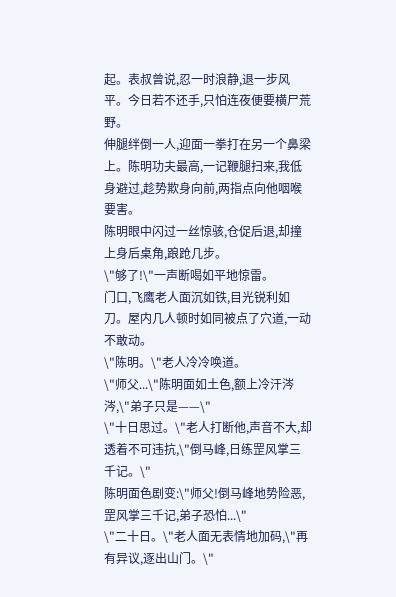起。表叔曾说,忍一时浪静,退一步风平。今日若不还手,只怕连夜便要横尸荒野。
伸腿绊倒一人,迎面一拳打在另一个鼻梁上。陈明功夫最高,一记鞭腿扫来,我低身避过,趁势欺身向前,两指点向他咽喉要害。
陈明眼中闪过一丝惊骇,仓促后退,却撞上身后桌角,踉跄几步。
\"够了!\"一声断喝如平地惊雷。
门口,飞鹰老人面沉如铁,目光锐利如刀。屋内几人顿时如同被点了穴道,一动不敢动。
\"陈明。\"老人冷冷唤道。
\"师父...\"陈明面如土色,额上冷汗涔涔,\"弟子只是——\"
\"十日思过。\"老人打断他,声音不大,却透着不可违抗,\"倒马峰,日练罡风掌三千记。\"
陈明面色剧变:\"师父!倒马峰地势险恶,罡风掌三千记,弟子恐怕...\"
\"二十日。\"老人面无表情地加码,\"再有异议,逐出山门。\"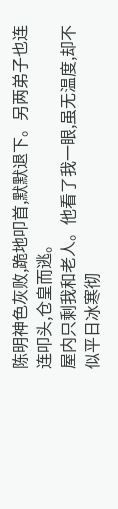陈明神色灰败,跪地叩首,默默退下。另两弟子也连连叩头,仓皇而逃。
屋内只剩我和老人。他看了我一眼,虽无温度,却不似平日冰寒彻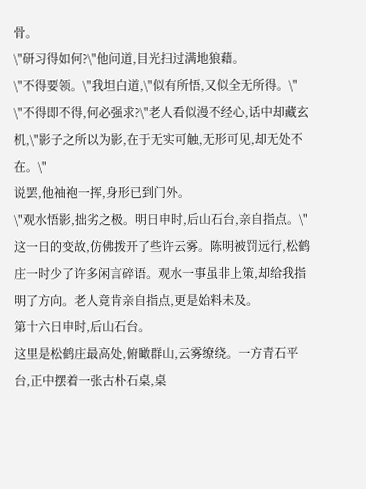骨。
\"研习得如何?\"他问道,目光扫过满地狼藉。
\"不得要领。\"我坦白道,\"似有所悟,又似全无所得。\"
\"不得即不得,何必强求?\"老人看似漫不经心,话中却藏玄机,\"影子之所以为影,在于无实可触,无形可见,却无处不在。\"
说罢,他袖袍一挥,身形已到门外。
\"观水悟影,拙劣之极。明日申时,后山石台,亲自指点。\"
这一日的变故,仿佛拨开了些许云雾。陈明被罚远行,松鹤庄一时少了许多闲言碎语。观水一事虽非上策,却给我指明了方向。老人竟肯亲自指点,更是始料未及。
第十六日申时,后山石台。
这里是松鹤庄最高处,俯瞰群山,云雾缭绕。一方青石平台,正中摆着一张古朴石桌,桌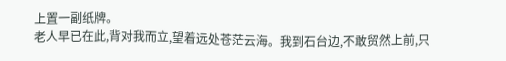上置一副纸牌。
老人早已在此,背对我而立,望着远处苍茫云海。我到石台边,不敢贸然上前,只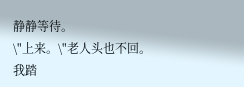静静等待。
\"上来。\"老人头也不回。
我踏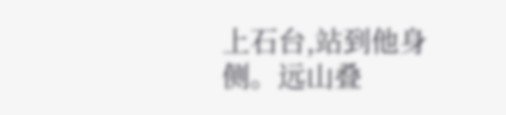上石台,站到他身侧。远山叠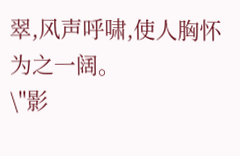翠,风声呼啸,使人胸怀为之一阔。
\"影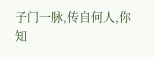子门一脉,传自何人,你知